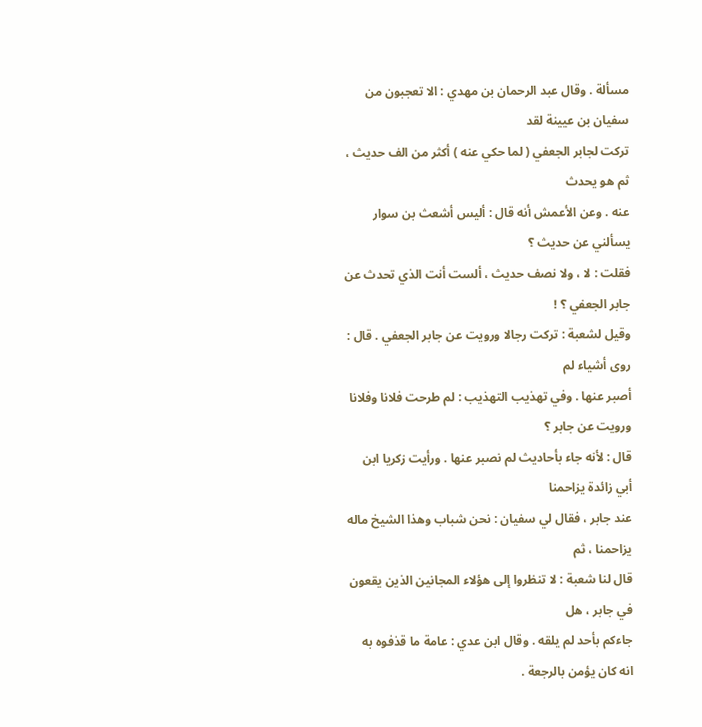مسألة . وقال عبد الرحمان بن مهدي : الا تعجبون من سفيان بن عيينة لقد
تركت لجابر الجعفي ( لما حكي عنه ) أكثر من الف حديث ، ثم هو يحدث
عنه . وعن الأعمش أنه قال : أليس أشعث بن سوار يسألني عن حديث ؟
فقلت : لا ، ولا نصف حديث ، ألست أنت الذي تحدث عن جابر الجعفي ؟ !
وقيل لشعبة : تركت رجالا ورويت عن جابر الجعفي . قال : روى أشياء لم
أصبر عنها . وفي تهذيب التهذيب : لم طرحت فلانا وفلانا ورويت عن جابر ؟
قال : لأنه جاء بأحاديث لم نصبر عنها . ورأيت زكريا ابن أبي زائدة يزاحمنا
عند جابر ، فقال لي سفيان : نحن شباب وهذا الشيخ ماله يزاحمنا ، ثم
قال لنا شعبة : لا تنظروا إلى هؤلاء المجانين الذين يقعون في جابر ، هل
جاءكم بأحد لم يلقه . وقال ابن عدي : عامة ما قذفوه به انه كان يؤمن بالرجعة .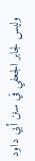وليس لجابر الجعفي في سنن أبي داود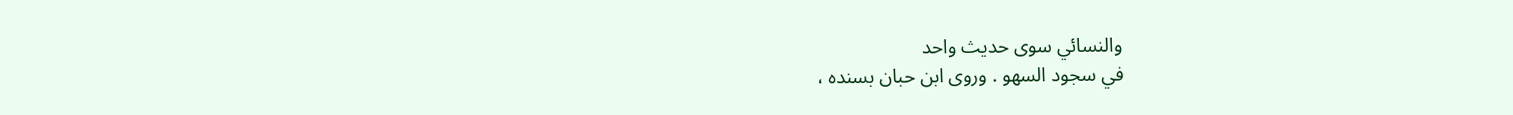والنسائي سوى حديث واحد
في سجود السهو . وروى ابن حبان بسنده ،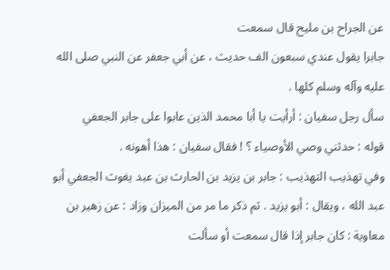عن الجراح بن مليح قال سمعت
جابرا يقول عندي سبعون الف حديث ، عن أبي جعفر عن النبي صلى الله
عليه وآله وسلم كلها .
سأل رجل سفيان : أرأيت يا أبا محمد الذين عابوا على جابر الجعفي
قوله : حدثني وصي الأوصياء ؟ ! فقال سفيان : هذا أهونه .
وفي تهذيب التهذيب : جابر بن يزيد بن الحارث بن عبد يغوث الجعفي أبو
عبد الله ، ويقال : أبو يزيد . ثم ذكر ما مر من الميزان وزاد : عن زهير بن
معاوية : كان جابر إذا قال سمعت أو سألت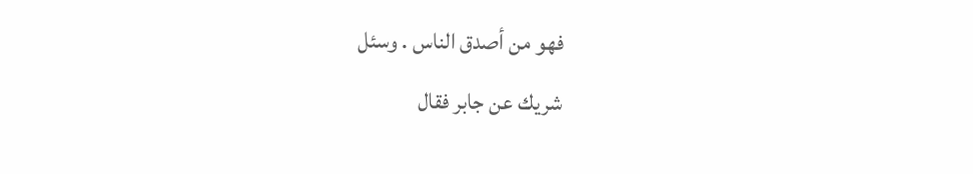فهو من أصدق الناس . وسئل
شريك عن جابر فقال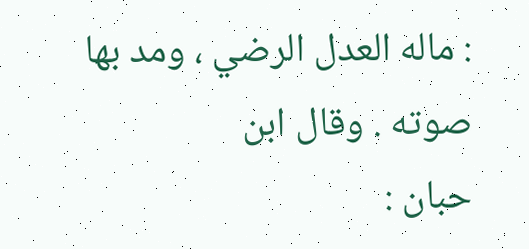: ماله العدل الرضي ، ومد بها صوته . وقال ابن
حبان :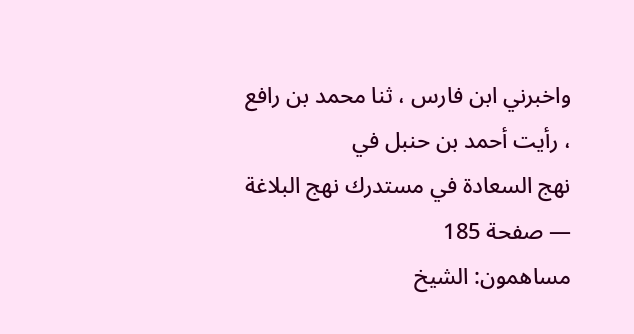واخبرني ابن فارس ، ثنا محمد بن رافع ، رأيت أحمد بن حنبل في
نهج السعادة في مستدرك نهج البلاغة — صفحة 185
مساهمون: الشيخ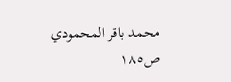محمد باقر المحمودي
ص١٨٥